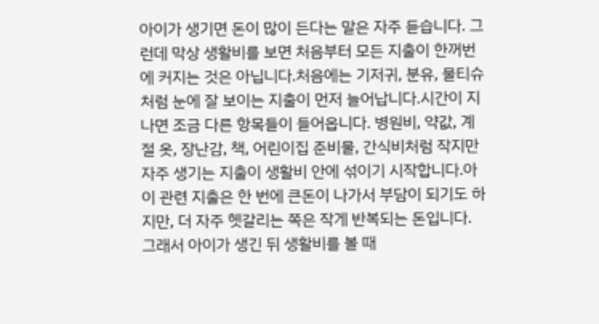아이가 생기면 돈이 많이 든다는 말은 자주 듣습니다. 그런데 막상 생활비를 보면 처음부터 모든 지출이 한꺼번에 커지는 것은 아닙니다.처음에는 기저귀, 분유, 물티슈처럼 눈에 잘 보이는 지출이 먼저 늘어납니다.시간이 지나면 조금 다른 항목들이 들어옵니다. 병원비, 약값, 계절 옷, 장난감, 책, 어린이집 준비물, 간식비처럼 작지만 자주 생기는 지출이 생활비 안에 섞이기 시작합니다.아이 관련 지출은 한 번에 큰돈이 나가서 부담이 되기도 하지만, 더 자주 헷갈리는 쪽은 작게 반복되는 돈입니다. 그래서 아이가 생긴 뒤 생활비를 볼 때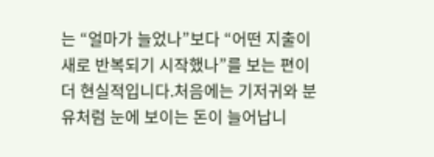는 “얼마가 늘었나”보다 “어떤 지출이 새로 반복되기 시작했나”를 보는 편이 더 현실적입니다.처음에는 기저귀와 분유처럼 눈에 보이는 돈이 늘어납니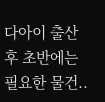다아이 출산 후 초반에는 필요한 물건..